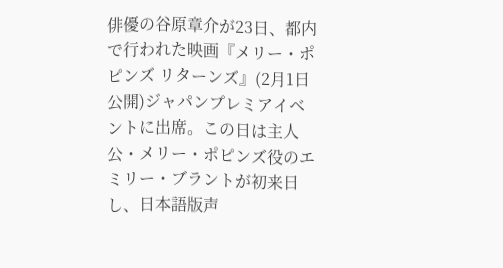俳優の谷原章介が23日、都内で行われた映画『メリー・ポピンズ リターンズ』(2月1日公開)ジャパンプレミアイベントに出席。この日は主人公・メリー・ポピンズ役のエミリー・ブラントが初来日し、日本語版声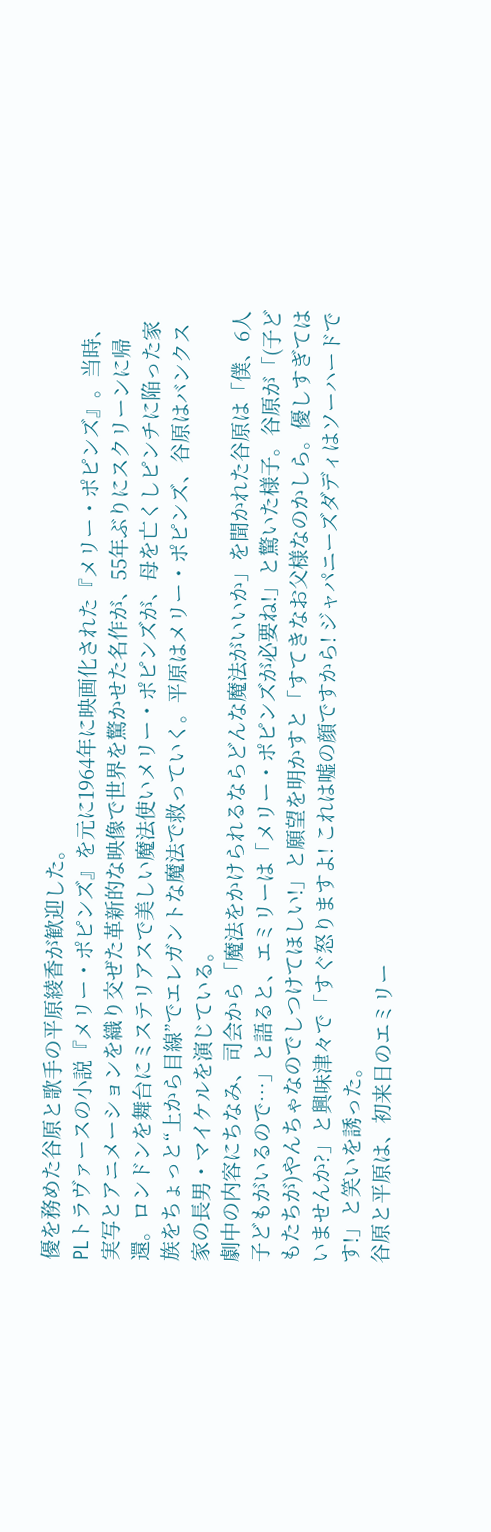優を務めた谷原と歌手の平原綾香が歓迎した。
PLトラヴァースの小説『メリー・ポピンズ』を元に1964年に映画化された『メリー・ポピンズ』。当時、実写とアニメーションを織り交ぜた革新的な映像で世界を驚かせた名作が、55年ぶりにスクリーンに帰還。ロンドンを舞台にミステリアスで美しい魔法使いメリー・ポピンズが、母を亡くしピンチに陥った家族をちょっと“上から目線”でエレガントな魔法で救っていく。平原はメリー・ポピンズ、谷原はバンクス家の長男・マイケルを演じている。
劇中の内容にちなみ、司会から「魔法をかけられるならどんな魔法がいいか」を聞かれた谷原は「僕、6人子どもがいるので…」と語ると、エミリーは「メリー・ポピンズが必要ね!」と驚いた様子。谷原が「(子どもたちが)やんちゃなのでしつけてほしい!」と願望を明かすと「すてきなお父様なのかしら。優しすぎてはいませんか?」と興味津々で「すぐ怒りますよ! これは嘘の顔ですから! ジャパニーズダディはソーハードです!」と笑いを誘った。
谷原と平原は、初来日のエミリー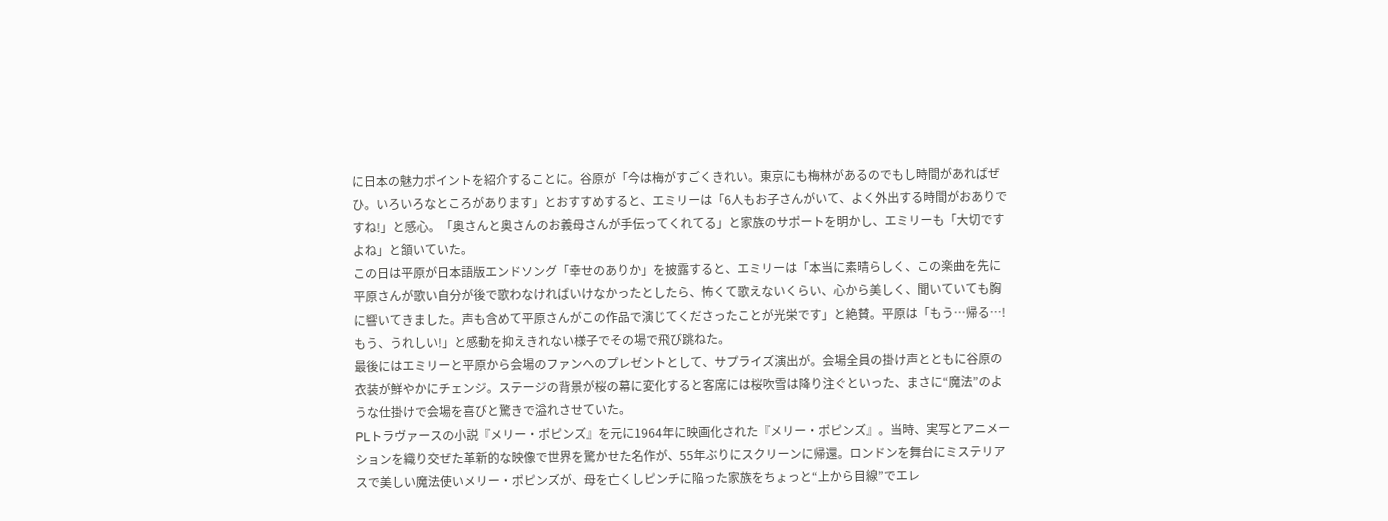に日本の魅力ポイントを紹介することに。谷原が「今は梅がすごくきれい。東京にも梅林があるのでもし時間があればぜひ。いろいろなところがあります」とおすすめすると、エミリーは「6人もお子さんがいて、よく外出する時間がおありですね!」と感心。「奥さんと奥さんのお義母さんが手伝ってくれてる」と家族のサポートを明かし、エミリーも「大切ですよね」と頷いていた。
この日は平原が日本語版エンドソング「幸せのありか」を披露すると、エミリーは「本当に素晴らしく、この楽曲を先に平原さんが歌い自分が後で歌わなければいけなかったとしたら、怖くて歌えないくらい、心から美しく、聞いていても胸に響いてきました。声も含めて平原さんがこの作品で演じてくださったことが光栄です」と絶賛。平原は「もう…帰る…!もう、うれしい!」と感動を抑えきれない様子でその場で飛び跳ねた。
最後にはエミリーと平原から会場のファンへのプレゼントとして、サプライズ演出が。会場全員の掛け声とともに谷原の衣装が鮮やかにチェンジ。ステージの背景が桜の幕に変化すると客席には桜吹雪は降り注ぐといった、まさに“魔法”のような仕掛けで会場を喜びと驚きで溢れさせていた。
PLトラヴァースの小説『メリー・ポピンズ』を元に1964年に映画化された『メリー・ポピンズ』。当時、実写とアニメーションを織り交ぜた革新的な映像で世界を驚かせた名作が、55年ぶりにスクリーンに帰還。ロンドンを舞台にミステリアスで美しい魔法使いメリー・ポピンズが、母を亡くしピンチに陥った家族をちょっと“上から目線”でエレ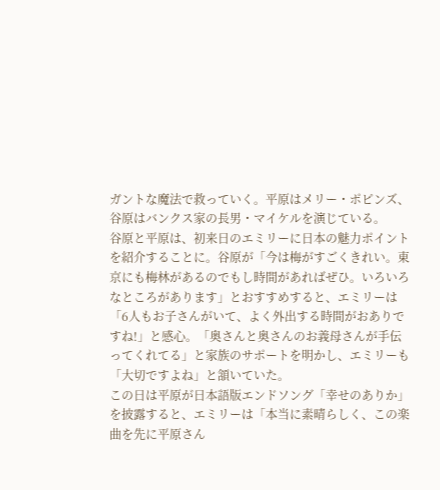ガントな魔法で救っていく。平原はメリー・ポピンズ、谷原はバンクス家の長男・マイケルを演じている。
谷原と平原は、初来日のエミリーに日本の魅力ポイントを紹介することに。谷原が「今は梅がすごくきれい。東京にも梅林があるのでもし時間があればぜひ。いろいろなところがあります」とおすすめすると、エミリーは「6人もお子さんがいて、よく外出する時間がおありですね!」と感心。「奥さんと奥さんのお義母さんが手伝ってくれてる」と家族のサポートを明かし、エミリーも「大切ですよね」と頷いていた。
この日は平原が日本語版エンドソング「幸せのありか」を披露すると、エミリーは「本当に素晴らしく、この楽曲を先に平原さん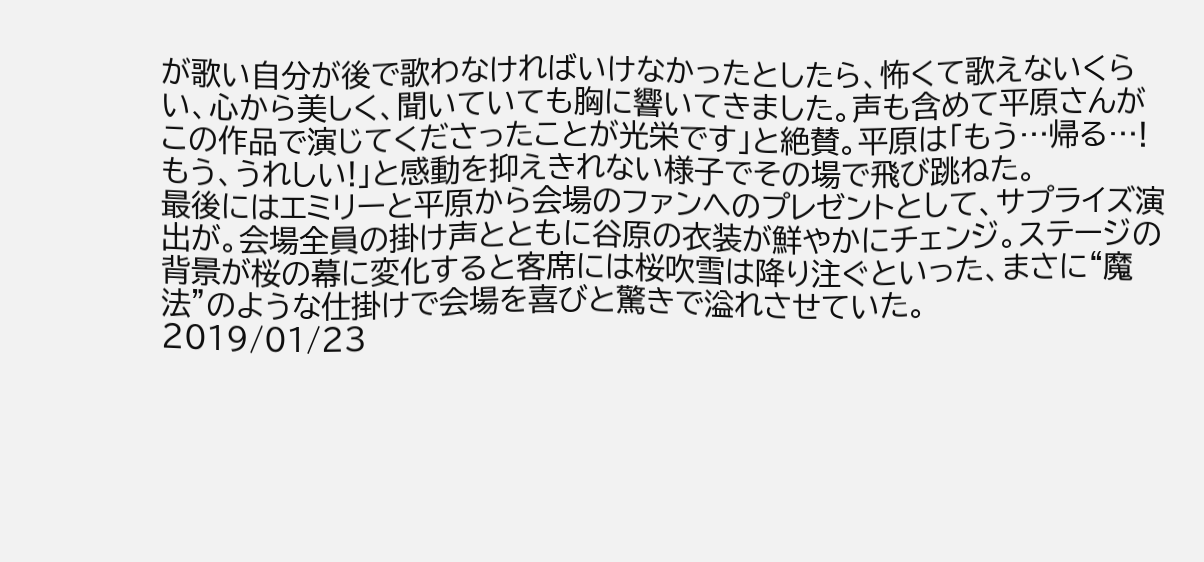が歌い自分が後で歌わなければいけなかったとしたら、怖くて歌えないくらい、心から美しく、聞いていても胸に響いてきました。声も含めて平原さんがこの作品で演じてくださったことが光栄です」と絶賛。平原は「もう…帰る…!もう、うれしい!」と感動を抑えきれない様子でその場で飛び跳ねた。
最後にはエミリーと平原から会場のファンへのプレゼントとして、サプライズ演出が。会場全員の掛け声とともに谷原の衣装が鮮やかにチェンジ。ステージの背景が桜の幕に変化すると客席には桜吹雪は降り注ぐといった、まさに“魔法”のような仕掛けで会場を喜びと驚きで溢れさせていた。
2019/01/23